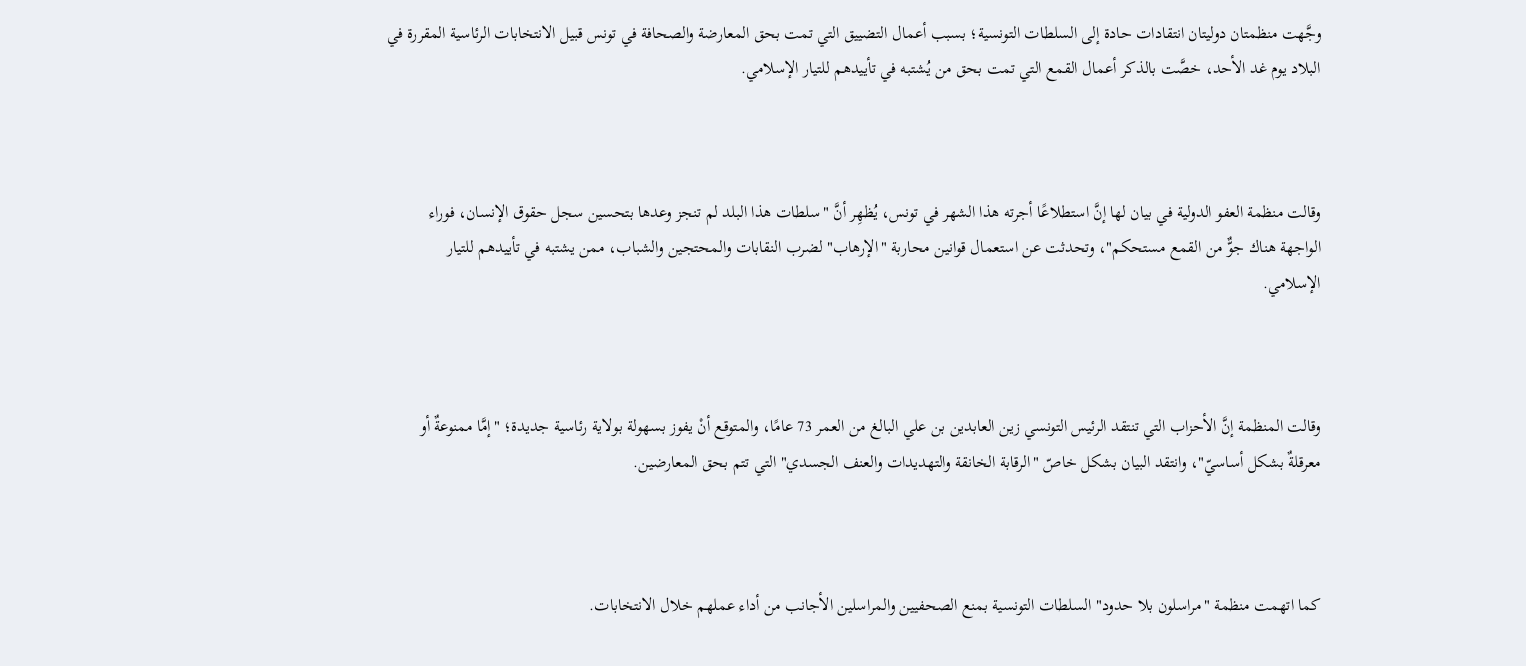وجَّهت منظمتان دوليتان انتقادات حادة إلى السلطات التونسية؛ بسبب أعمال التضييق التي تمت بحق المعارضة والصحافة في تونس قبيل الانتخابات الرئاسية المقررة في البلاد يوم غد الأحد، خصَّت بالذكر أعمال القمع التي تمت بحق من يُشتبه في تأييدهم للتيار الإسلامي.



وقالت منظمة العفو الدولية في بيان لها إنَّ استطلاعًا أجرته هذا الشهر في تونس، يُظهِر أنَّ "سلطات هذا البلد لم تنجز وعدها بتحسين سجل حقوق الإنسان، فوراء الواجهة هناك جوٌّ من القمع مستحكم"، وتحدثت عن استعمال قوانين محاربة "الإرهاب" لضرب النقابات والمحتجين والشباب، ممن يشتبه في تأييدهم للتيار الإسلامي.



وقالت المنظمة إنَّ الأحزاب التي تنتقد الرئيس التونسي زين العابدين بن علي البالغ من العمر 73 عامًا، والمتوقع أنْ يفوز بسهولة بولاية رئاسية جديدة؛ "إمَّا ممنوعةٌ أو معرقلةٌ بشكل أساسيّ"، وانتقد البيان بشكل خاصّ "الرقابة الخانقة والتهديدات والعنف الجسدي" التي تتم بحق المعارضين.



كما اتهمت منظمة "مراسلون بلا حدود" السلطات التونسية بمنع الصحفيين والمراسلين الأجانب من أداء عملهم خلال الانتخابات.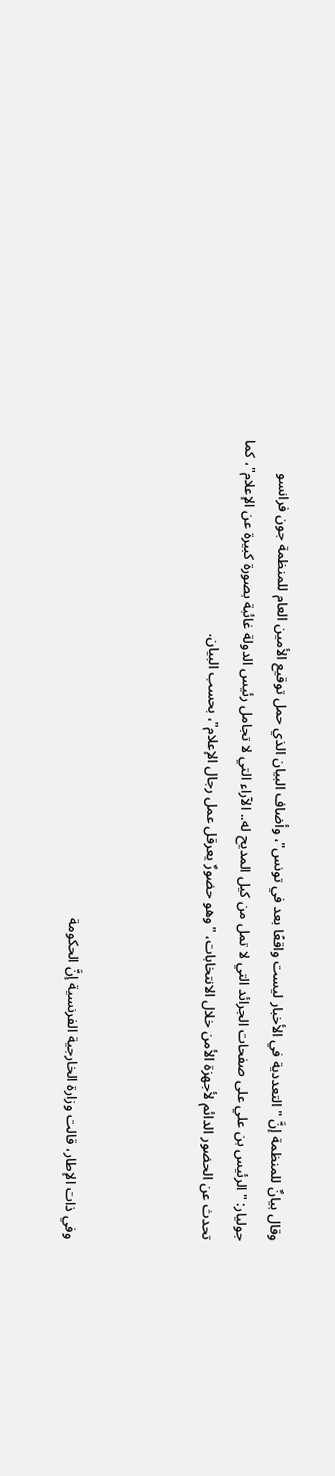وقال بيانٌ للمنظمة إنَّ "التعددية في الأخبار ليست واقعًا بعد في تونس"، وأضاف البيان الذي حمل توقيع الأمين العام للمنظمة جون فرانسو جوليار: "الرئيس بن علي على صفحات الجرائد التي لا تمل من كيل المديح له.. الآراء التي لا تجامل رئيس الدولة غائبة بصورة كبيرة عن الإعلام"، كما تحدث عن الحضور الدائم لأجهزة الأمن خلال الانتخابات، "وهو حضورٌ يعرقل عمل رجال الإعلام"، بحسب البيان.



وفي ذات الإطار، قالت وزارة الخارجية الفرنسية إنَّ الحكومة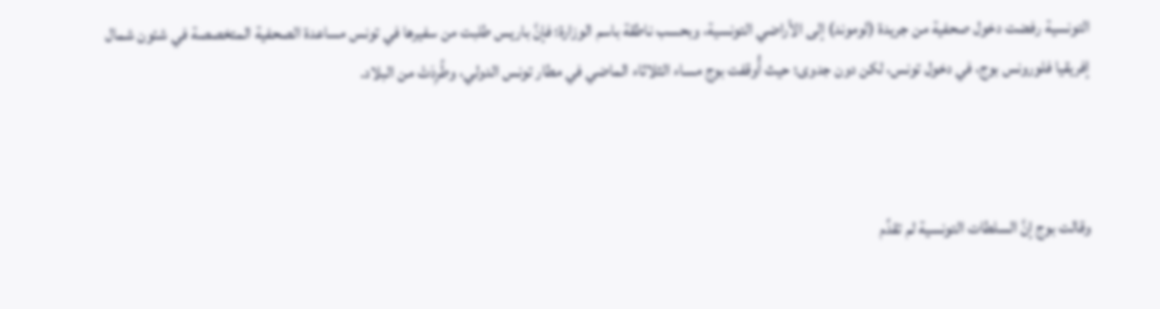التونسية رفضت دخول صحفية من جريدة (لوموند) إلى الأراضي التونسية، وبحسب ناطقة باسم الوزارة؛ فإنَّ باريس طلبت من سفيرها في تونس مساعدة الصحفية المتخصصة في شئون شمال إفريقيا فلورونس بوج، في دخول تونس، لكن دون جدوى؛ حيث أُوقفت بوج مساء الثلاثاء الماضي في مطار تونس الدولي، وطُرِدَتْ من البلاد.



وقالت بوج إنَّ السلطات التونسية لم تقدِّم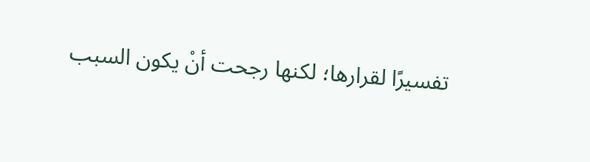تفسيرًا لقرارها؛ لكنها رجحت أنْ يكون السبب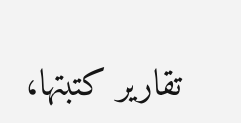تقارير كتبتها،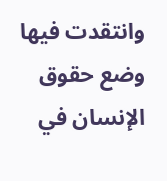وانتقدت فيها وضع حقوق الإنسان في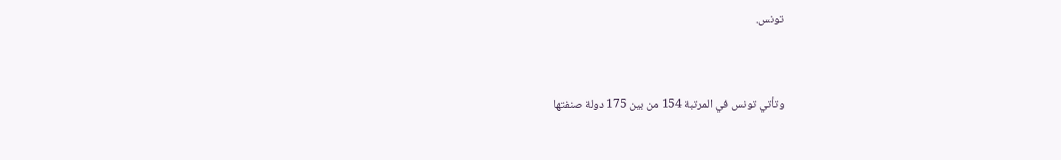تونس.



وتأتي تونس في المرتبة 154 من بين 175 دولة صنفتها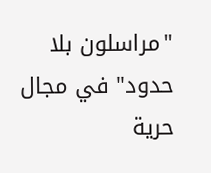"مراسلون بلا حدود" في مجال حرية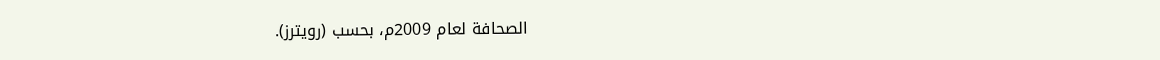الصحافة لعام 2009م، بحسب (رويترز).